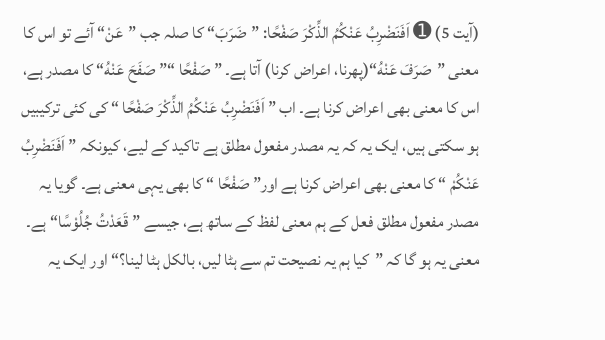(آیت 5) ➊ اَفَنَضْرِبُ عَنْكُمُ الذِّكْرَ صَفْحًا: ”ضَرَبَ“ کا صلہ جب ”عَنْ“ آئے تو اس کا معنی ”صَرَفَ عَنْهُ“(پھرنا، اعراض کرنا) آتا ہے۔ ” صَفْحًا “”صَفَحَ عَنْهُ“ کا مصدر ہے، اس کا معنی بھی اعراض کرنا ہے۔ اب ” اَفَنَضْرِبُ عَنْكُمُ الذِّكْرَ صَفْحًا “ کی کئی ترکیبیں ہو سکتی ہیں، ایک یہ کہ یہ مصدر مفعول مطلق ہے تاکید کے لیے، کیونکہ ” اَفَنَضْرِبُ عَنْكُمْ “ کا معنی بھی اعراض کرنا ہے اور” صَفْحًا “ کا بھی یہی معنی ہے۔ گویا یہ مصدر مفعول مطلق فعل کے ہم معنی لفظ کے ساتھ ہے، جیسے ”قَعَدْتُ جُلُوْسًا“ ہے۔ معنی یہ ہو گا کہ ”کیا ہم یہ نصیحت تم سے ہٹا لیں، بالکل ہٹا لینا؟“ اور ایک یہ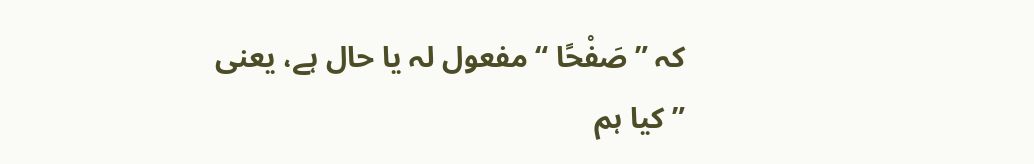کہ ” صَفْحًا “ مفعول لہ یا حال ہے، یعنی ”کیا ہم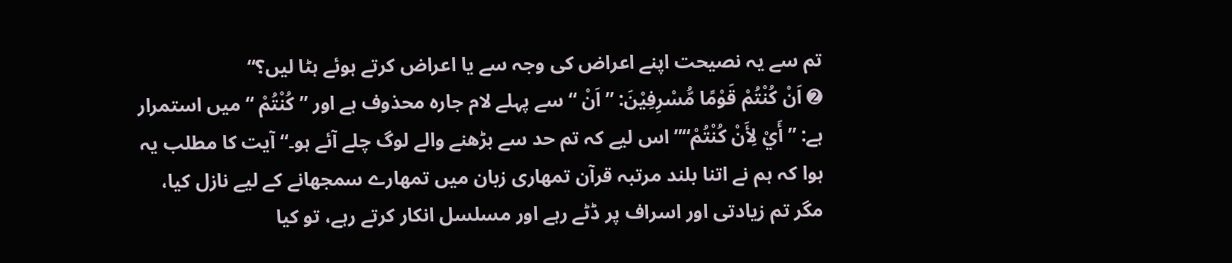تم سے یہ نصیحت اپنے اعراض کی وجہ سے یا اعراض کرتے ہوئے ہٹا لیں؟“
➋ اَنْ كُنْتُمْ قَوْمًا مُّسْرِفِيْنَ: ” اَنْ “ سے پہلے لام جارہ محذوف ہے اور ” كُنْتُمْ “ میں استمرار ہے: ”أَيْ لِأَنْ كُنْتُمْ“”اس لیے کہ تم حد سے بڑھنے والے لوگ چلے آئے ہو۔“ آیت کا مطلب یہ ہوا کہ ہم نے اتنا بلند مرتبہ قرآن تمھاری زبان میں تمھارے سمجھانے کے لیے نازل کیا، مگر تم زیادتی اور اسراف پر ڈٹے رہے اور مسلسل انکار کرتے رہے، تو کیا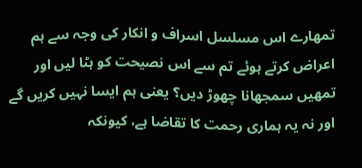تمھارے اس مسلسل اسراف و انکار کی وجہ سے ہم اعراض کرتے ہوئے تم سے اس نصیحت کو ہٹا لیں اور تمھیں سمجھانا چھوڑ دیں؟ یعنی ہم ایسا نہیں کریں گے اور نہ یہ ہماری رحمت کا تقاضا ہے، کیونکہ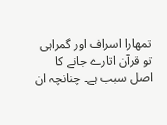تمھارا اسراف اور گمراہی تو قرآن اتارے جانے کا اصل سبب ہے۔ چنانچہ ان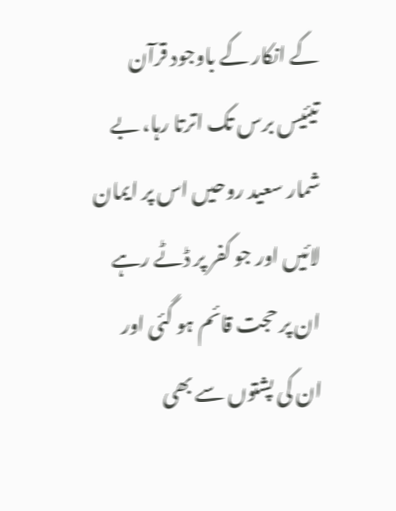کے انکار کے باوجود قرآن تیئیس برس تک اترتا رہا، بے شمار سعید روحیں اس پر ایمان لائیں اور جو کفر پر ڈٹے رہے ان پر حجت قائم ہو گئی اور ان کی پشتوں سے بھی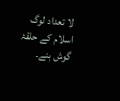لا تعداد لوگ اسلام کے حلقۂ گوش بنے۔